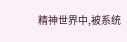精神世界中,被系统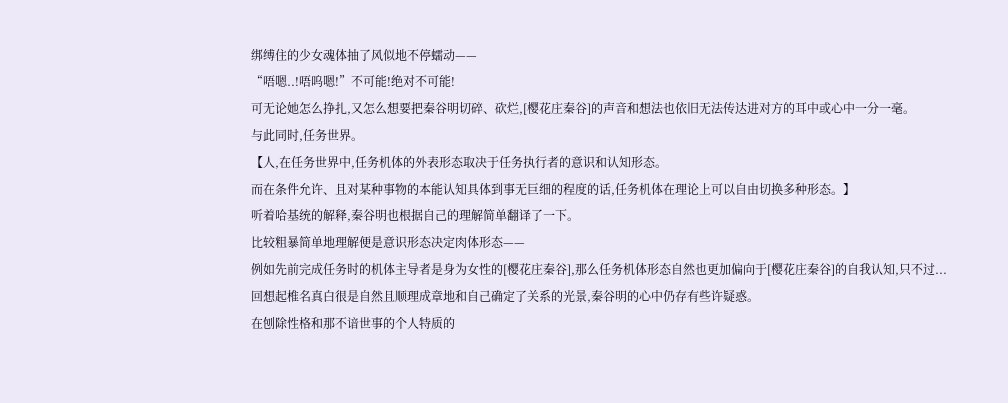绑缚住的少女魂体抽了风似地不停蠕动——
“唔嗯..!唔呜嗯!”不可能!绝对不可能!
可无论她怎么挣扎,又怎么想要把秦谷明切碎、砍烂,[樱花庄秦谷]的声音和想法也依旧无法传达进对方的耳中或心中一分一毫。
与此同时,任务世界。
【人,在任务世界中,任务机体的外表形态取决于任务执行者的意识和认知形态。
而在条件允许、且对某种事物的本能认知具体到事无巨细的程度的话,任务机体在理论上可以自由切换多种形态。】
听着哈基统的解释,秦谷明也根据自己的理解简单翻译了一下。
比较粗暴简单地理解便是意识形态决定肉体形态——
例如先前完成任务时的机体主导者是身为女性的[樱花庄秦谷],那么任务机体形态自然也更加偏向于[樱花庄秦谷]的自我认知,只不过...
回想起椎名真白很是自然且顺理成章地和自己确定了关系的光景,秦谷明的心中仍存有些许疑惑。
在刨除性格和那不谙世事的个人特质的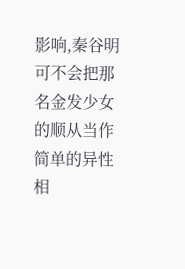影响,秦谷明可不会把那名金发少女的顺从当作简单的异性相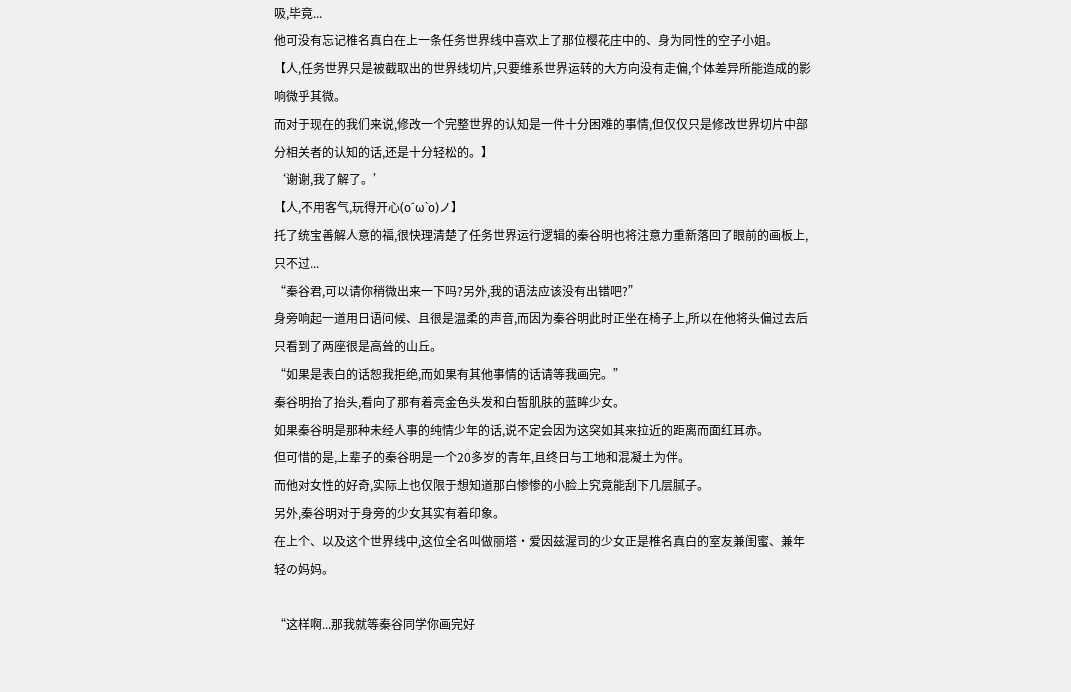吸,毕竟...
他可没有忘记椎名真白在上一条任务世界线中喜欢上了那位樱花庄中的、身为同性的空子小姐。
【人,任务世界只是被截取出的世界线切片,只要维系世界运转的大方向没有走偏,个体差异所能造成的影响微乎其微。
而对于现在的我们来说,修改一个完整世界的认知是一件十分困难的事情,但仅仅只是修改世界切片中部分相关者的认知的话,还是十分轻松的。】
‘谢谢,我了解了。’
【人,不用客气,玩得开心(o´ω`o)ノ】
托了统宝善解人意的福,很快理清楚了任务世界运行逻辑的秦谷明也将注意力重新落回了眼前的画板上,只不过...
“秦谷君,可以请你稍微出来一下吗?另外,我的语法应该没有出错吧?”
身旁响起一道用日语问候、且很是温柔的声音,而因为秦谷明此时正坐在椅子上,所以在他将头偏过去后只看到了两座很是高耸的山丘。
“如果是表白的话恕我拒绝,而如果有其他事情的话请等我画完。”
秦谷明抬了抬头,看向了那有着亮金色头发和白皙肌肤的蓝眸少女。
如果秦谷明是那种未经人事的纯情少年的话,说不定会因为这突如其来拉近的距离而面红耳赤。
但可惜的是,上辈子的秦谷明是一个20多岁的青年,且终日与工地和混凝土为伴。
而他对女性的好奇,实际上也仅限于想知道那白惨惨的小脸上究竟能刮下几层腻子。
另外,秦谷明对于身旁的少女其实有着印象。
在上个、以及这个世界线中,这位全名叫做丽塔·爱因兹渥司的少女正是椎名真白的室友兼闺蜜、兼年轻の妈妈。

“这样啊...那我就等秦谷同学你画完好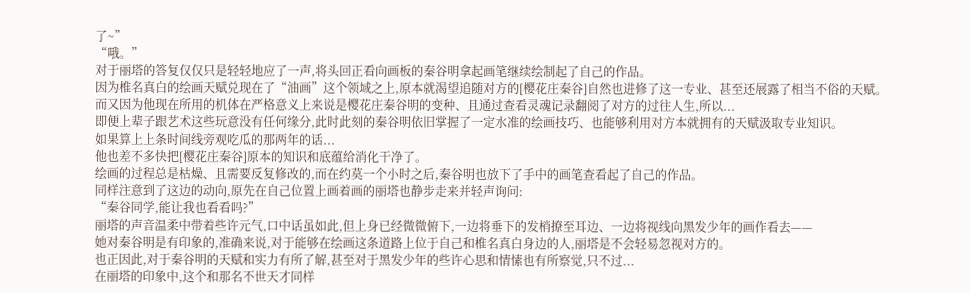了~”
“哦。”
对于丽塔的答复仅仅只是轻轻地应了一声,将头回正看向画板的秦谷明拿起画笔继续绘制起了自己的作品。
因为椎名真白的绘画天赋兑现在了“油画”这个领域之上,原本就渴望追随对方的[樱花庄秦谷]自然也进修了这一专业、甚至还展露了相当不俗的天赋。
而又因为他现在所用的机体在严格意义上来说是樱花庄秦谷明的变种、且通过查看灵魂记录翻阅了对方的过往人生,所以...
即便上辈子跟艺术这些玩意没有任何缘分,此时此刻的秦谷明依旧掌握了一定水准的绘画技巧、也能够利用对方本就拥有的天赋汲取专业知识。
如果算上上条时间线旁观吃瓜的那两年的话...
他也差不多快把[樱花庄秦谷]原本的知识和底蕴给消化干净了。
绘画的过程总是枯燥、且需要反复修改的,而在约莫一个小时之后,秦谷明也放下了手中的画笔查看起了自己的作品。
同样注意到了这边的动向,原先在自己位置上画着画的丽塔也静步走来并轻声询问:
“秦谷同学,能让我也看看吗?”
丽塔的声音温柔中带着些许元气,口中话虽如此,但上身已经微微俯下,一边将垂下的发梢撩至耳边、一边将视线向黑发少年的画作看去——
她对秦谷明是有印象的,准确来说,对于能够在绘画这条道路上位于自己和椎名真白身边的人,丽塔是不会轻易忽视对方的。
也正因此,对于秦谷明的天赋和实力有所了解,甚至对于黑发少年的些许心思和情愫也有所察觉,只不过...
在丽塔的印象中,这个和那名不世天才同样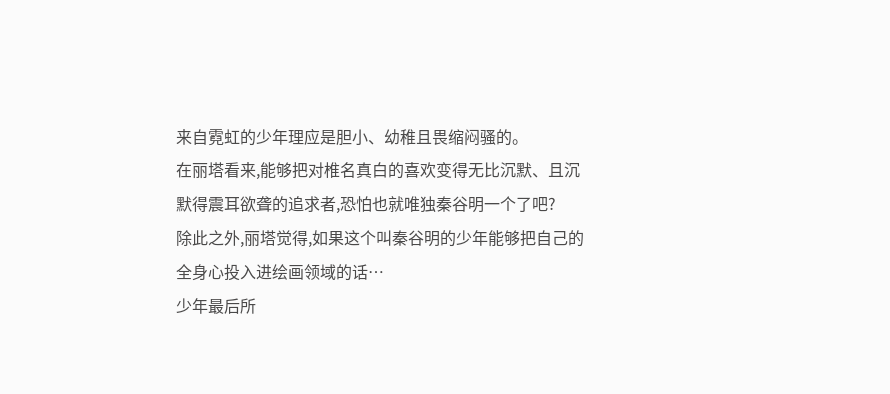来自霓虹的少年理应是胆小、幼稚且畏缩闷骚的。
在丽塔看来,能够把对椎名真白的喜欢变得无比沉默、且沉默得震耳欲聋的追求者,恐怕也就唯独秦谷明一个了吧?
除此之外,丽塔觉得,如果这个叫秦谷明的少年能够把自己的全身心投入进绘画领域的话…
少年最后所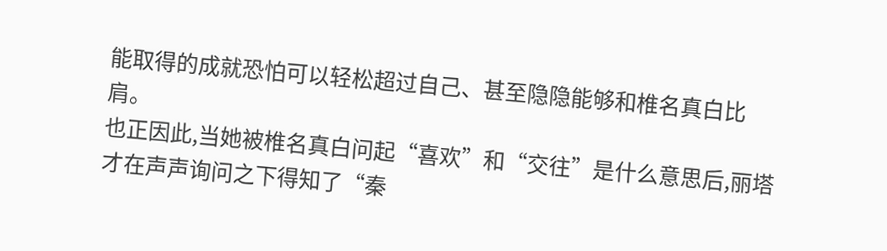能取得的成就恐怕可以轻松超过自己、甚至隐隐能够和椎名真白比肩。
也正因此,当她被椎名真白问起“喜欢”和“交往”是什么意思后,丽塔才在声声询问之下得知了“秦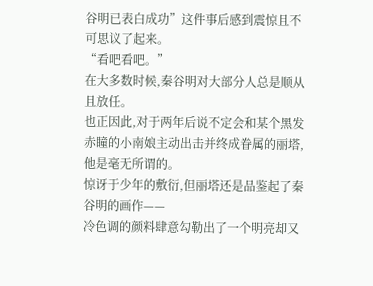谷明已表白成功”这件事后感到震惊且不可思议了起来。
“看吧看吧。”
在大多数时候,秦谷明对大部分人总是顺从且放任。
也正因此,对于两年后说不定会和某个黑发赤瞳的小南娘主动出击并终成眷属的丽塔,他是毫无所谓的。
惊讶于少年的敷衍,但丽塔还是品鉴起了秦谷明的画作——
冷色调的颜料肆意勾勒出了一个明亮却又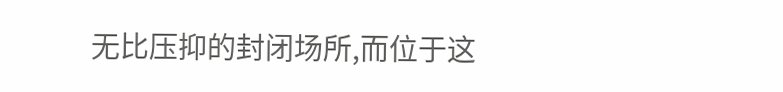无比压抑的封闭场所,而位于这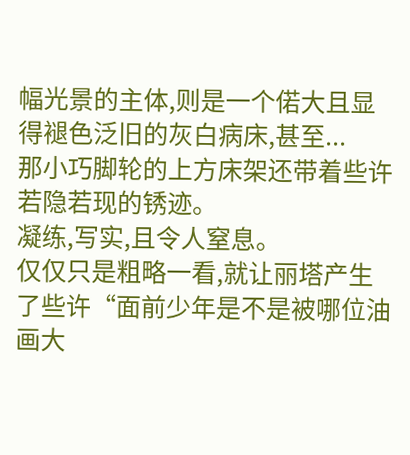幅光景的主体,则是一个偌大且显得褪色泛旧的灰白病床,甚至...
那小巧脚轮的上方床架还带着些许若隐若现的锈迹。
凝练,写实,且令人窒息。
仅仅只是粗略一看,就让丽塔产生了些许“面前少年是不是被哪位油画大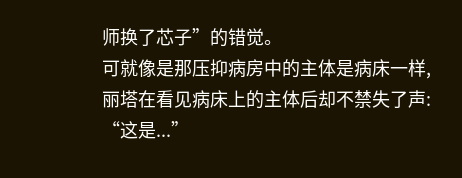师换了芯子”的错觉。
可就像是那压抑病房中的主体是病床一样,丽塔在看见病床上的主体后却不禁失了声:
“这是...”